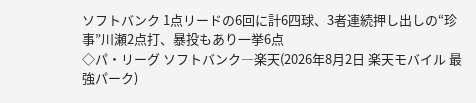ソフトバンク 1点リードの6回に計6四球、3者連続押し出しの“珍事”川瀬2点打、暴投もあり一挙6点
◇パ・リーグ ソフトバンク―楽天(2026年8月2日 楽天モバイル 最強パーク)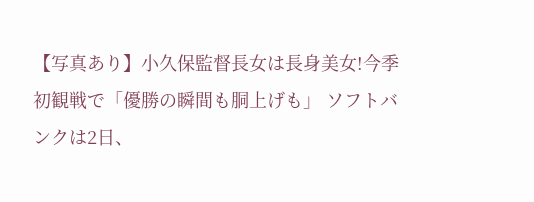【写真あり】小久保監督長女は長身美女!今季初観戦で「優勝の瞬間も胴上げも」 ソフトバンクは2日、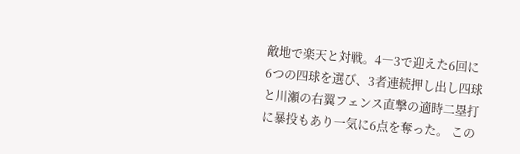敵地で楽天と対戦。4―3で迎えた6回に6つの四球を選び、3者連続押し出し四球と川瀬の右翼フェンス直撃の適時二塁打に暴投もあり一気に6点を奪った。 この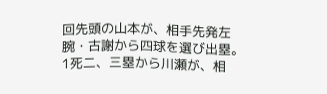回先頭の山本が、相手先発左腕・古謝から四球を選び出塁。1死二、三塁から川瀬が、相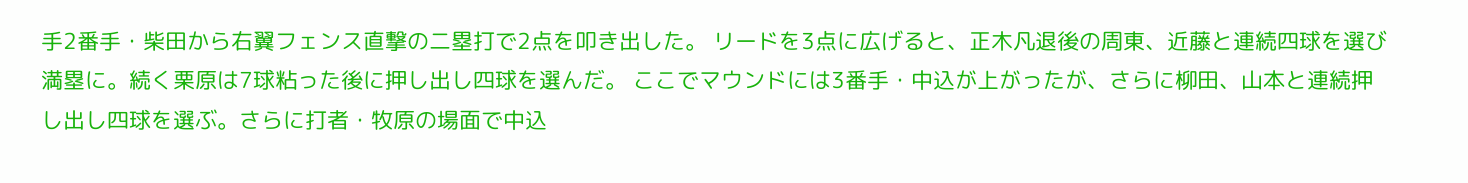手2番手・柴田から右翼フェンス直撃の二塁打で2点を叩き出した。 リードを3点に広げると、正木凡退後の周東、近藤と連続四球を選び満塁に。続く栗原は7球粘った後に押し出し四球を選んだ。 ここでマウンドには3番手・中込が上がったが、さらに柳田、山本と連続押し出し四球を選ぶ。さらに打者・牧原の場面で中込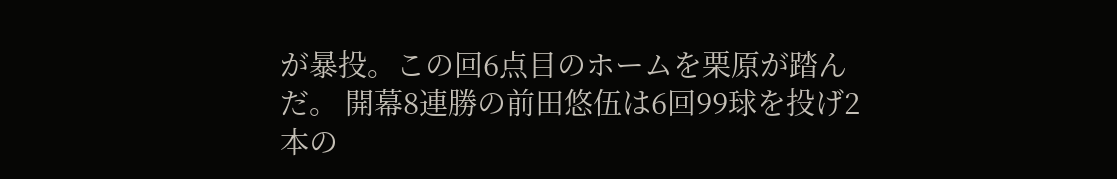が暴投。この回6点目のホームを栗原が踏んだ。 開幕8連勝の前田悠伍は6回99球を投げ2本の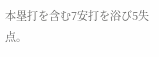本塁打を含む7安打を浴び5失点。